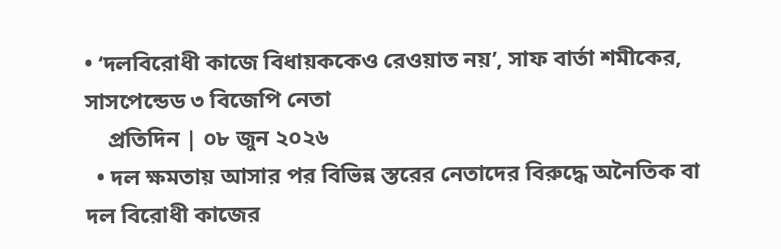• ‘দলবিরোধী কাজে বিধায়ককেও রেওয়াত নয়’, সাফ বার্তা শমীকের, সাসপেন্ডেড ৩ বিজেপি নেতা
    প্রতিদিন | ০৮ জুন ২০২৬
  • দল ক্ষমতায় আসার পর বিভিন্ন স্তরের নেতাদের বিরুদ্ধে অনৈতিক বা দল বিরোধী কাজের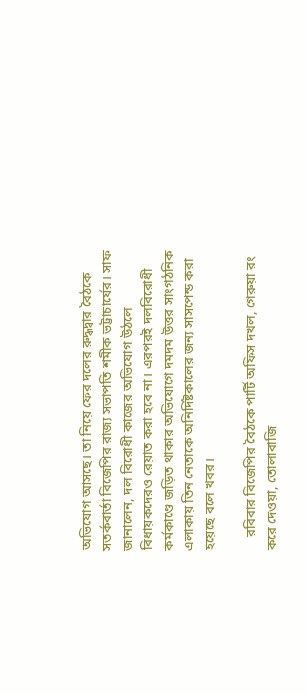অভিযোগ আসছে। তা নিয়ে ফের দলের রুদ্ধদ্বার বৈঠকে সতর্কবার্তা বিজেপির রাজ্য সভাপতি শমীক ভট্টাচার্যের। সাফ জানালেন, দল বিরোধী কাজের অভিযোগ উঠলে বিধায়কদেরও রেয়াত করা হবে না। এরপরই দলবিরোধী কর্মকাণ্ডে জড়িত থাকার অভিযোগে দমদম উত্তর সাংগঠনিক এলাকায় তিন নেতাকে অনির্দিষ্টকালের জন্য সাসপেন্ড করা হয়েছে বলে খবর।

    রবিবার বিজেপির বৈঠকে পার্টি অফিস দখল, গেরুয়া রং করে দেওয়া, তোলাবাজি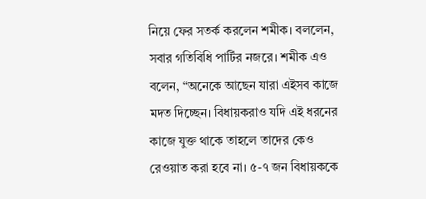নিয়ে ফের সতর্ক করলেন শমীক। বললেন, সবার গতিবিধি পার্টির নজরে। শমীক এও বলেন, “অনেকে আছেন যারা এইসব কাজে মদত দিচ্ছেন। বিধায়করাও যদি এই ধরনের কাজে যুক্ত থাকে তাহলে তাদের কেও রেওয়াত করা হবে না। ৫-৭ জন বিধায়ককে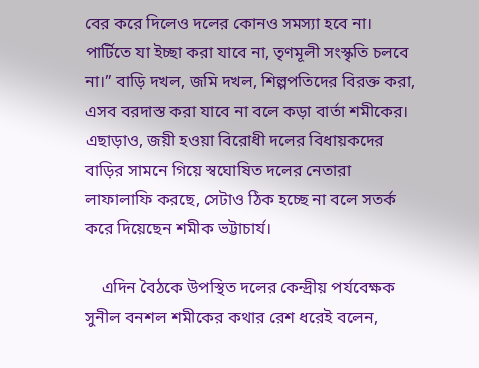বের করে দিলেও দলের কোনও সমস্যা হবে না। পার্টিতে যা ইচ্ছা করা যাবে না, তৃণমূলী সংস্কৃতি চলবে না।” বাড়ি দখল, জমি দখল, শিল্পপতিদের বিরক্ত করা, এসব বরদাস্ত করা যাবে না বলে কড়া বার্তা শমীকের। এছাড়াও, জয়ী হওয়া বিরোধী দলের বিধায়কদের বাড়ির সামনে গিয়ে স্বঘোষিত দলের নেতারা লাফালাফি করছে, সেটাও ঠিক হচ্ছে না বলে সতর্ক করে দিয়েছেন শমীক ভট্টাচার্য।

    এদিন বৈঠকে উপস্থিত দলের কেন্দ্রীয় পর্যবেক্ষক সুনীল বনশল শমীকের কথার রেশ ধরেই বলেন,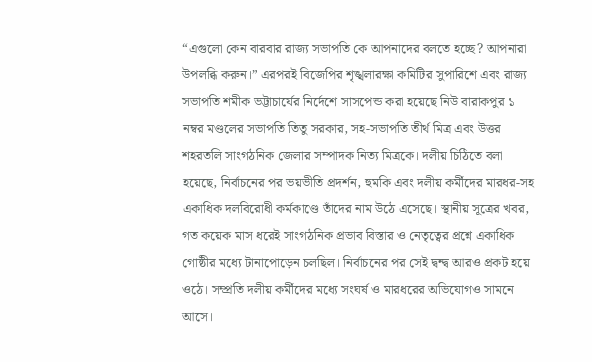“এগুলো কেন বারবার রাজ্য সভাপতি কে আপনাদের বলতে হচ্ছে? আপনারা উপলব্ধি করুন।” এরপরই বিজেপির শৃঙ্খলারক্ষা কমিটির সুপারিশে এবং রাজ্য সভাপতি শমীক ভট্টাচার্যের নির্দেশে সাসপেন্ড করা হয়েছে নিউ বারাকপুর ১ নম্বর মণ্ডলের সভাপতি তিতু সরকার, সহ-সভাপতি তীর্থ মিত্র এবং উত্তর শহরতলি সাংগঠনিক জেলার সম্পাদক নিত্য মিত্রকে। দলীয় চিঠিতে বলা হয়েছে, নির্বাচনের পর ভয়ভীতি প্রদর্শন, হুমকি এবং দলীয় কর্মীদের মারধর-সহ একাধিক দলবিরোধী কর্মকাণ্ডে তাঁদের নাম উঠে এসেছে। স্থানীয় সূত্রের খবর, গত কয়েক মাস ধরেই সাংগঠনিক প্রভাব বিস্তার ও নেতৃত্বের প্রশ্নে একাধিক গোষ্ঠীর মধ্যে টানাপোড়েন চলছিল। নির্বাচনের পর সেই দ্বন্দ্ব আরও প্রকট হয়ে ওঠে। সম্প্রতি দলীয় কর্মীদের মধ্যে সংঘর্ষ ও মারধরের অভিযোগও সামনে আসে।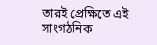তারই প্রেক্ষিতে এই সাংগঠনিক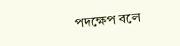পদক্ষেপ বলে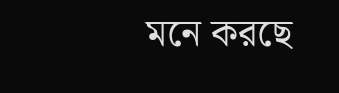মনে করছে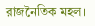রাজনৈতিক মহল।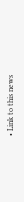• Link to this news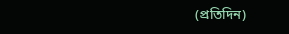(প্রতিদিন)